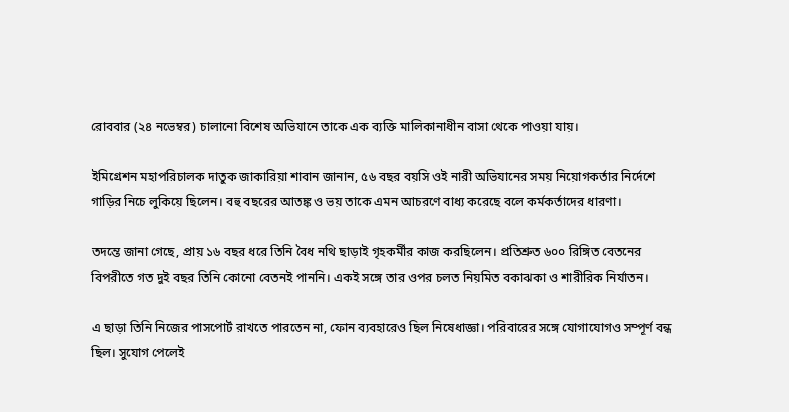রোববার (২৪ নভেম্বর) চালানো বিশেষ অভিযানে তাকে এক ব্যক্তি মালিকানাধীন বাসা থেকে পাওয়া যায়।

ইমিগ্রেশন মহাপরিচালক দাতুক জাকারিয়া শাবান জানান, ৫৬ বছর বয়সি ওই নারী অভিযানের সময় নিয়োগকর্তার নির্দেশে গাড়ির নিচে লুকিয়ে ছিলেন। বহু বছরের আতঙ্ক ও ভয় তাকে এমন আচরণে বাধ্য করেছে বলে কর্মকর্তাদের ধারণা।

তদন্তে জানা গেছে, প্রায় ১৬ বছর ধরে তিনি বৈধ নথি ছাড়াই গৃহকর্মীর কাজ করছিলেন। প্রতিশ্রুত ৬০০ রিঙ্গিত বেতনের বিপরীতে গত দুই বছর তিনি কোনো বেতনই পাননি। একই সঙ্গে তার ওপর চলত নিয়মিত বকাঝকা ও শারীরিক নির্যাতন।

এ ছাড়া তিনি নিজের পাসপোর্ট রাখতে পারতেন না, ফোন ব্যবহারেও ছিল নিষেধাজ্ঞা। পরিবারের সঙ্গে যোগাযোগও সম্পূর্ণ বন্ধ ছিল। সুযোগ পেলেই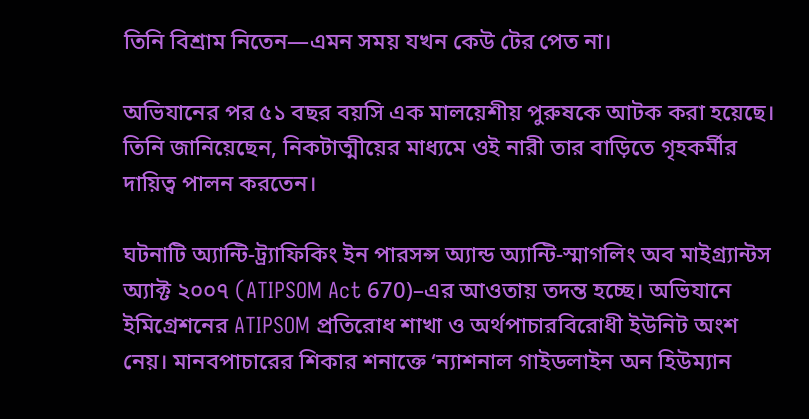তিনি বিশ্রাম নিতেন—এমন সময় যখন কেউ টের পেত না।

অভিযানের পর ৫১ বছর বয়সি এক মালয়েশীয় পুরুষকে আটক করা হয়েছে। তিনি জানিয়েছেন, নিকটাত্মীয়ের মাধ্যমে ওই নারী তার বাড়িতে গৃহকর্মীর দায়িত্ব পালন করতেন।

ঘটনাটি অ্যান্টি-ট্র্যাফিকিং ইন পারসন্স অ্যান্ড অ্যান্টি-স্মাগলিং অব মাইগ্র্যান্টস অ্যাক্ট ২০০৭ (ATIPSOM Act 670)–এর আওতায় তদন্ত হচ্ছে। অভিযানে ইমিগ্রেশনের ATIPSOM প্রতিরোধ শাখা ও অর্থপাচারবিরোধী ইউনিট অংশ নেয়। মানবপাচারের শিকার শনাক্তে ‘ন্যাশনাল গাইডলাইন অন হিউম্যান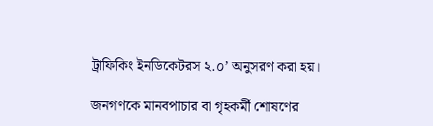ট্রাফিকিং ইনডিকেটরস ২.০’ অনুসরণ করা হয়।

জনগণকে মানবপাচার বা গৃহকর্মী শোষণের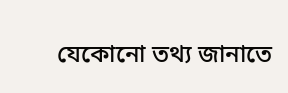যেকোনো তথ্য জানাতে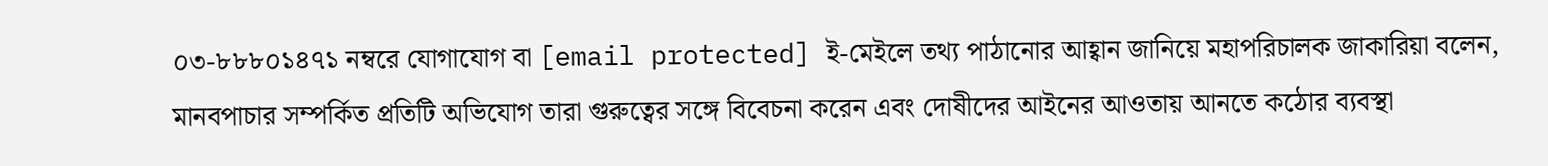০৩-৮৮৮০১৪৭১ নম্বরে যোগাযোগ বা [email protected] ই-মেইলে তথ্য পাঠানোর আহ্বান জানিয়ে মহাপরিচালক জাকারিয়া বলেন, মানবপাচার সম্পর্কিত প্রতিটি অভিযোগ তারা গুরুত্বের সঙ্গে বিবেচনা করেন এবং দোষীদের আইনের আওতায় আনতে কঠোর ব্যবস্থা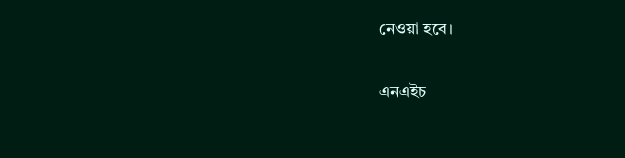নেওয়া হবে।

এনএইচ